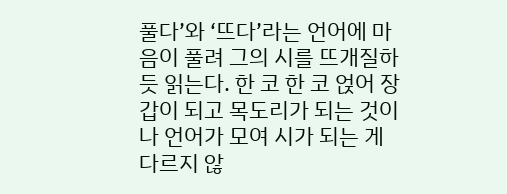풀다’와 ‘뜨다’라는 언어에 마음이 풀려 그의 시를 뜨개질하듯 읽는다. 한 코 한 코 얹어 장갑이 되고 목도리가 되는 것이나 언어가 모여 시가 되는 게 다르지 않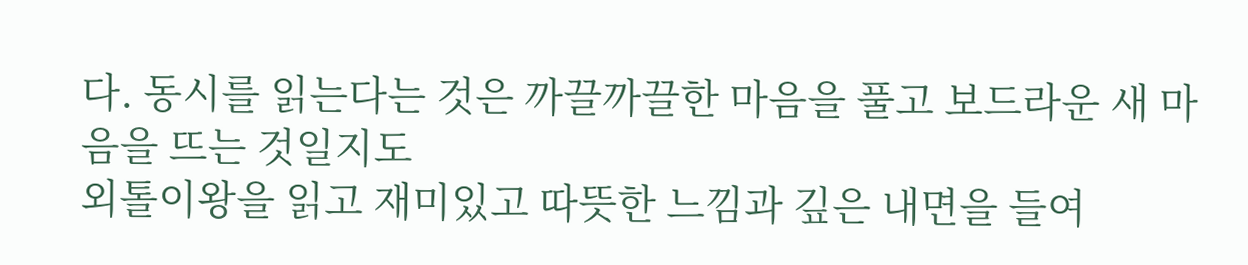다. 동시를 읽는다는 것은 까끌까끌한 마음을 풀고 보드라운 새 마음을 뜨는 것일지도
외톨이왕을 읽고 재미있고 따뜻한 느낌과 깊은 내면을 들여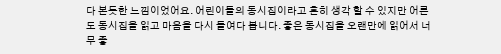다 본듯한 느낌이었어요. 어린이들의 동시집이라고 흔히 생각 할 수 있지만 어른도 동시집을 읽고 마음을 다시 들여다 봅니다. 좋은 동시집을 오랜만에 읽어서 너무 좋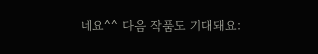네요^^ 다음 작품도 기대돼요: